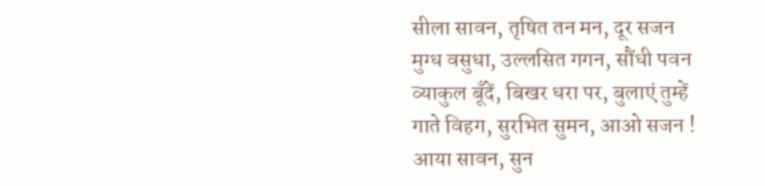सीला सावन, तृषित तन मन, दूर सजन
मुग्ध वसुधा, उल्लसित गगन, सौंधी पवन
व्याकुल बूँदें, बिखर धरा पर, बुलाएं तुम्हें
गाते विहग, सुरभित सुमन, आओ सजन !
आया सावन, सुन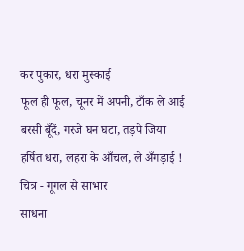कर पुकार, धरा मुस्काई
फूल ही फूल, चूनर में अपनी, टाँक ले आई
बरसी बूँदें, गरजे घन घटा, तड़पे जिया
हर्षित धरा, लहरा के आँचल, ले अँगड़ाई !
चित्र - गूगल से साभार
साधना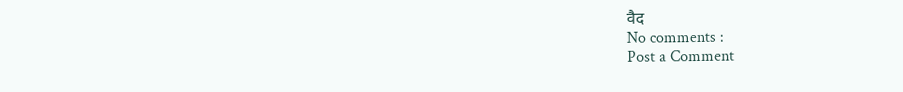वैद
No comments :
Post a Comment